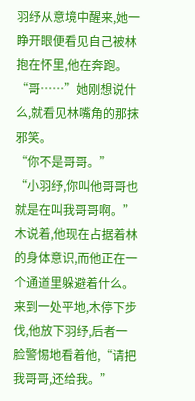羽纾从意境中醒来,她一睁开眼便看见自己被林抱在怀里,他在奔跑。“哥……”她刚想说什么,就看见林嘴角的那抹邪笑。
“你不是哥哥。”
“小羽纾,你叫他哥哥也就是在叫我哥哥啊。”木说着,他现在占据着林的身体意识,而他正在一个通道里躲避着什么。
来到一处平地,木停下步伐,他放下羽纾,后者一脸警惕地看着他,“请把我哥哥,还给我。”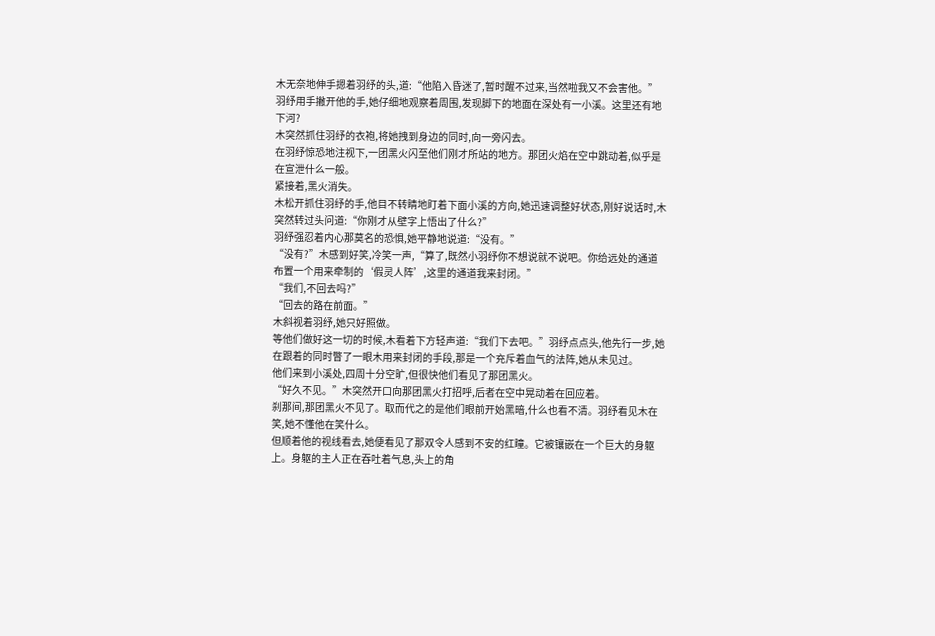木无奈地伸手摁着羽纾的头,道:“他陷入昏迷了,暂时醒不过来,当然啦我又不会害他。”
羽纾用手撇开他的手,她仔细地观察着周围,发现脚下的地面在深处有一小溪。这里还有地下河?
木突然抓住羽纾的衣袍,将她拽到身边的同时,向一旁闪去。
在羽纾惊恐地注视下,一团黑火闪至他们刚才所站的地方。那团火焰在空中跳动着,似乎是在宣泄什么一般。
紧接着,黑火消失。
木松开抓住羽纾的手,他目不转睛地盯着下面小溪的方向,她迅速调整好状态,刚好说话时,木突然转过头问道:“你刚才从壁字上悟出了什么?”
羽纾强忍着内心那莫名的恐惧,她平静地说道:“没有。”
“没有?”木感到好笑,冷笑一声,“算了,既然小羽纾你不想说就不说吧。你给远处的通道布置一个用来牵制的‘假灵人阵’,这里的通道我来封闭。”
“我们,不回去吗?”
“回去的路在前面。”
木斜视着羽纾,她只好照做。
等他们做好这一切的时候,木看着下方轻声道:“我们下去吧。”羽纾点点头,他先行一步,她在跟着的同时瞥了一眼木用来封闭的手段,那是一个充斥着血气的法阵,她从未见过。
他们来到小溪处,四周十分空旷,但很快他们看见了那团黑火。
“好久不见。”木突然开口向那团黑火打招呼,后者在空中晃动着在回应着。
刹那间,那团黑火不见了。取而代之的是他们眼前开始黑暗,什么也看不清。羽纾看见木在笑,她不懂他在笑什么。
但顺着他的视线看去,她便看见了那双令人感到不安的红瞳。它被镶嵌在一个巨大的身躯上。身躯的主人正在吞吐着气息,头上的角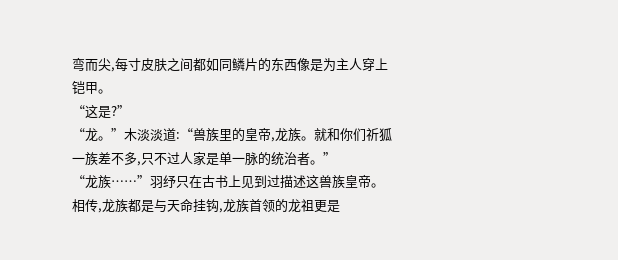弯而尖,每寸皮肤之间都如同鳞片的东西像是为主人穿上铠甲。
“这是?”
“龙。”木淡淡道:“兽族里的皇帝,龙族。就和你们祈狐一族差不多,只不过人家是单一脉的统治者。”
“龙族……”羽纾只在古书上见到过描述这兽族皇帝。相传,龙族都是与天命挂钩,龙族首领的龙祖更是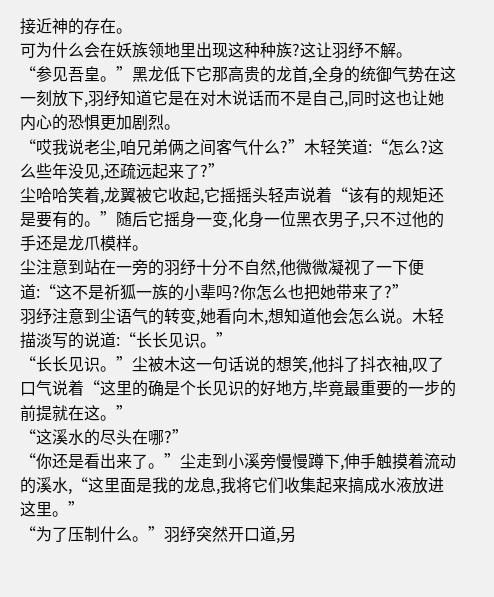接近神的存在。
可为什么会在妖族领地里出现这种种族?这让羽纾不解。
“参见吾皇。”黑龙低下它那高贵的龙首,全身的统御气势在这一刻放下,羽纾知道它是在对木说话而不是自己,同时这也让她内心的恐惧更加剧烈。
“哎我说老尘,咱兄弟俩之间客气什么?”木轻笑道:“怎么?这么些年没见,还疏远起来了?”
尘哈哈笑着,龙翼被它收起,它摇摇头轻声说着“该有的规矩还是要有的。”随后它摇身一变,化身一位黑衣男子,只不过他的手还是龙爪模样。
尘注意到站在一旁的羽纾十分不自然,他微微凝视了一下便道:“这不是祈狐一族的小辈吗?你怎么也把她带来了?”
羽纾注意到尘语气的转变,她看向木,想知道他会怎么说。木轻描淡写的说道:“长长见识。”
“长长见识。”尘被木这一句话说的想笑,他抖了抖衣袖,叹了口气说着“这里的确是个长见识的好地方,毕竟最重要的一步的前提就在这。”
“这溪水的尽头在哪?”
“你还是看出来了。”尘走到小溪旁慢慢蹲下,伸手触摸着流动的溪水,“这里面是我的龙息,我将它们收集起来搞成水液放进这里。”
“为了压制什么。”羽纾突然开口道,另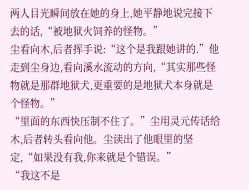两人目光瞬间放在她的身上,她平静地说完接下去的话,“被地狱火饲养的怪物。”
尘看向木,后者挥手说:“这个是我跟她讲的.”他走到尘身边,看向溪水流动的方向,“其实那些怪物就是那群地狱犬,更重要的是地狱犬本身就是个怪物。”
“里面的东西快压制不住了。”尘用灵元传话给木,后者转头看向他。尘读出了他眼里的坚定,“如果没有我,你来就是个错误。”
“我这不是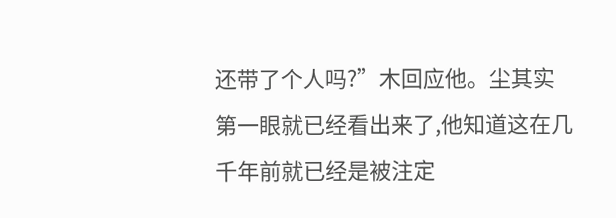还带了个人吗?”木回应他。尘其实第一眼就已经看出来了,他知道这在几千年前就已经是被注定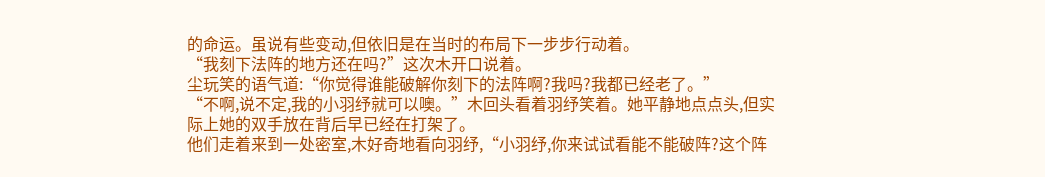的命运。虽说有些变动,但依旧是在当时的布局下一步步行动着。
“我刻下法阵的地方还在吗?”这次木开口说着。
尘玩笑的语气道:“你觉得谁能破解你刻下的法阵啊?我吗?我都已经老了。”
“不啊,说不定,我的小羽纾就可以噢。”木回头看着羽纾笑着。她平静地点点头,但实际上她的双手放在背后早已经在打架了。
他们走着来到一处密室,木好奇地看向羽纾,“小羽纾,你来试试看能不能破阵?这个阵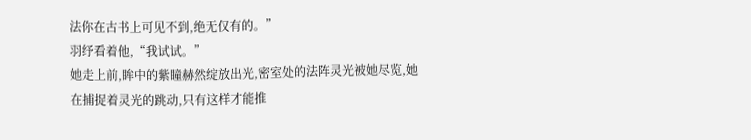法你在古书上可见不到,绝无仅有的。”
羽纾看着他,“我试试。”
她走上前,眸中的紫瞳赫然绽放出光,密室处的法阵灵光被她尽览,她在捕捉着灵光的跳动,只有这样才能推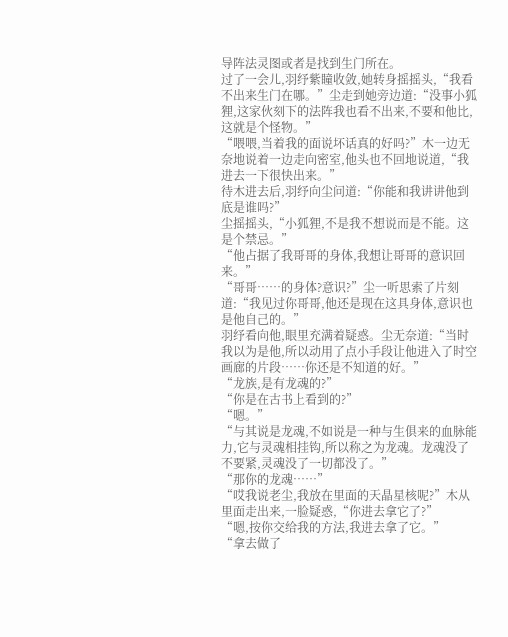导阵法灵图或者是找到生门所在。
过了一会儿,羽纾紫瞳收敛,她转身摇摇头,“我看不出来生门在哪。”尘走到她旁边道:“没事小狐狸,这家伙刻下的法阵我也看不出来,不要和他比,这就是个怪物。”
“喂喂,当着我的面说坏话真的好吗?”木一边无奈地说着一边走向密室,他头也不回地说道,“我进去一下很快出来。”
待木进去后,羽纾向尘问道:“你能和我讲讲他到底是谁吗?”
尘摇摇头,“小狐狸,不是我不想说而是不能。这是个禁忌。”
“他占据了我哥哥的身体,我想让哥哥的意识回来。”
“哥哥……的身体?意识?”尘一听思索了片刻道:“我见过你哥哥,他还是现在这具身体,意识也是他自己的。”
羽纾看向他,眼里充满着疑惑。尘无奈道:“当时我以为是他,所以动用了点小手段让他进入了时空画廊的片段……你还是不知道的好。”
“龙族,是有龙魂的?”
“你是在古书上看到的?”
“嗯。”
“与其说是龙魂,不如说是一种与生俱来的血脉能力,它与灵魂相挂钩,所以称之为龙魂。龙魂没了不要紧,灵魂没了一切都没了。”
“那你的龙魂……”
“哎我说老尘,我放在里面的天晶星核呢?”木从里面走出来,一脸疑惑,“你进去拿它了?”
“嗯,按你交给我的方法,我进去拿了它。”
“拿去做了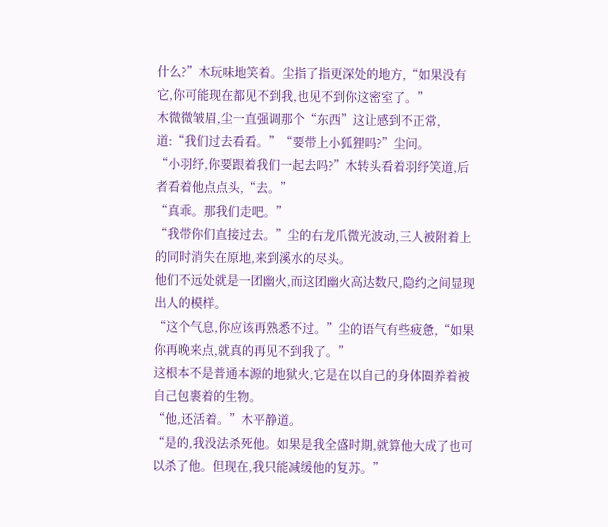什么?”木玩味地笑着。尘指了指更深处的地方,“如果没有它,你可能现在都见不到我,也见不到你这密室了。”
木微微皱眉,尘一直强调那个“东西”这让感到不正常,道:“我们过去看看。”“要带上小狐狸吗?”尘问。
“小羽纾,你要跟着我们一起去吗?”木转头看着羽纾笑道,后者看着他点点头,“去。”
“真乖。那我们走吧。”
“我带你们直接过去。”尘的右龙爪微光波动,三人被附着上的同时消失在原地,来到溪水的尽头。
他们不远处就是一团幽火,而这团幽火高达数尺,隐约之间显现出人的模样。
“这个气息,你应该再熟悉不过。”尘的语气有些疲惫,“如果你再晚来点,就真的再见不到我了。”
这根本不是普通本源的地狱火,它是在以自己的身体圈养着被自己包裹着的生物。
“他,还活着。”木平静道。
“是的,我没法杀死他。如果是我全盛时期,就算他大成了也可以杀了他。但现在,我只能减缓他的复苏。”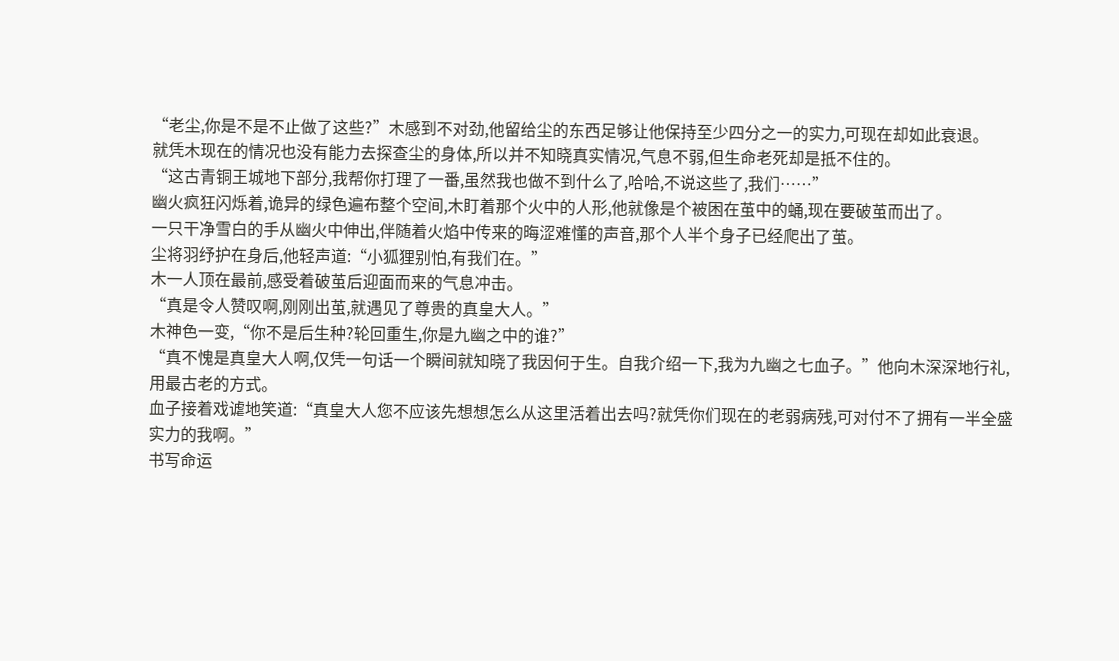“老尘,你是不是不止做了这些?”木感到不对劲,他留给尘的东西足够让他保持至少四分之一的实力,可现在却如此衰退。
就凭木现在的情况也没有能力去探查尘的身体,所以并不知晓真实情况,气息不弱,但生命老死却是抵不住的。
“这古青铜王城地下部分,我帮你打理了一番,虽然我也做不到什么了,哈哈,不说这些了,我们……”
幽火疯狂闪烁着,诡异的绿色遍布整个空间,木盯着那个火中的人形,他就像是个被困在茧中的蛹,现在要破茧而出了。
一只干净雪白的手从幽火中伸出,伴随着火焰中传来的晦涩难懂的声音,那个人半个身子已经爬出了茧。
尘将羽纾护在身后,他轻声道:“小狐狸别怕,有我们在。”
木一人顶在最前,感受着破茧后迎面而来的气息冲击。
“真是令人赞叹啊,刚刚出茧,就遇见了尊贵的真皇大人。”
木神色一变,“你不是后生种?轮回重生,你是九幽之中的谁?”
“真不愧是真皇大人啊,仅凭一句话一个瞬间就知晓了我因何于生。自我介绍一下,我为九幽之七血子。”他向木深深地行礼,用最古老的方式。
血子接着戏谑地笑道:“真皇大人您不应该先想想怎么从这里活着出去吗?就凭你们现在的老弱病残,可对付不了拥有一半全盛实力的我啊。”
书写命运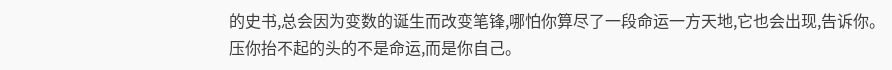的史书,总会因为变数的诞生而改变笔锋,哪怕你算尽了一段命运一方天地,它也会出现,告诉你。
压你抬不起的头的不是命运,而是你自己。